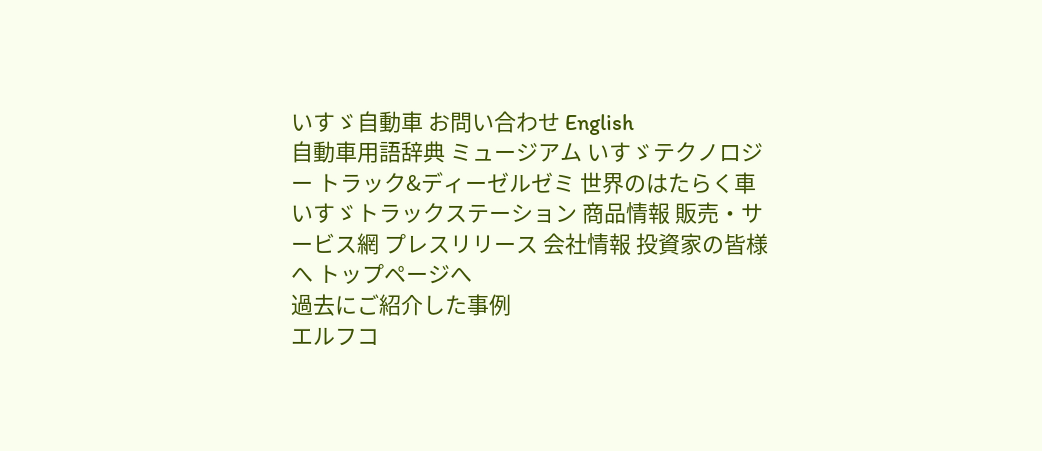いすゞ自動車 お問い合わせ English
自動車用語辞典 ミュージアム いすゞテクノロジー トラック&ディーゼルゼミ 世界のはたらく車
いすゞトラックステーション 商品情報 販売・サービス網 プレスリリース 会社情報 投資家の皆様へ トップページへ
過去にご紹介した事例
エルフコ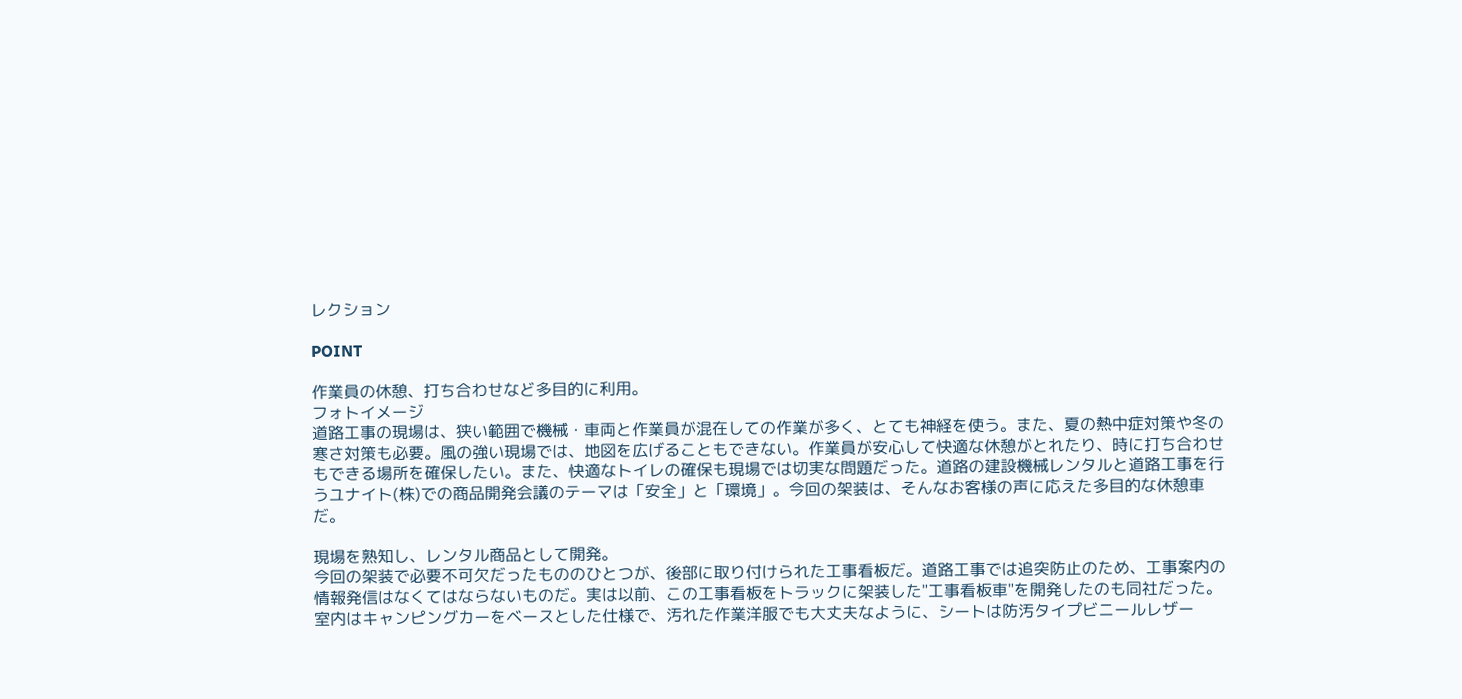レクション

POINT

作業員の休憩、打ち合わせなど多目的に利用。
フォトイメージ
道路工事の現場は、狭い範囲で機械・車両と作業員が混在しての作業が多く、とても神経を使う。また、夏の熱中症対策や冬の寒さ対策も必要。風の強い現場では、地図を広げることもできない。作業員が安心して快適な休憩がとれたり、時に打ち合わせもできる場所を確保したい。また、快適なトイレの確保も現場では切実な問題だった。道路の建設機械レンタルと道路工事を行うユナイト(株)での商品開発会議のテーマは「安全」と「環境」。今回の架装は、そんなお客様の声に応えた多目的な休憩車だ。

現場を熟知し、レンタル商品として開発。
今回の架装で必要不可欠だったもののひとつが、後部に取り付けられた工事看板だ。道路工事では追突防止のため、工事案内の情報発信はなくてはならないものだ。実は以前、この工事看板をトラックに架装した"工事看板車"を開発したのも同社だった。室内はキャンピングカーをベースとした仕様で、汚れた作業洋服でも大丈夫なように、シートは防汚タイプビニールレザー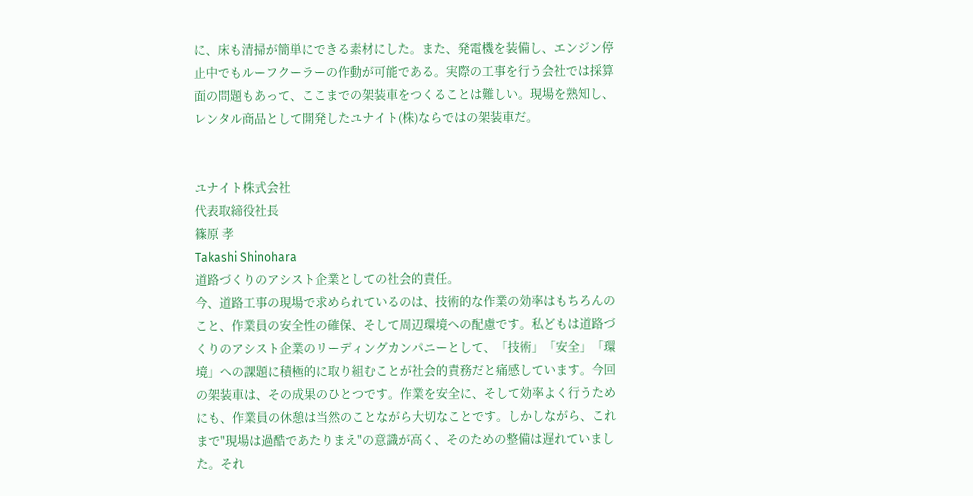に、床も清掃が簡単にできる素材にした。また、発電機を装備し、エンジン停止中でもルーフクーラーの作動が可能である。実際の工事を行う会社では採算面の問題もあって、ここまでの架装車をつくることは難しい。現場を熟知し、レンタル商品として開発したユナイト(株)ならではの架装車だ。


ユナイト株式会社
代表取締役社長
篠原 孝
Takashi Shinohara
道路づくりのアシスト企業としての社会的責任。
今、道路工事の現場で求められているのは、技術的な作業の効率はもちろんのこと、作業員の安全性の確保、そして周辺環境への配慮です。私どもは道路づくりのアシスト企業のリーディングカンパニーとして、「技術」「安全」「環境」への課題に積極的に取り組むことが社会的責務だと痛感しています。今回の架装車は、その成果のひとつです。作業を安全に、そして効率よく行うためにも、作業員の休憩は当然のことながら大切なことです。しかしながら、これまで"現場は過酷であたりまえ"の意識が高く、そのための整備は遅れていました。それ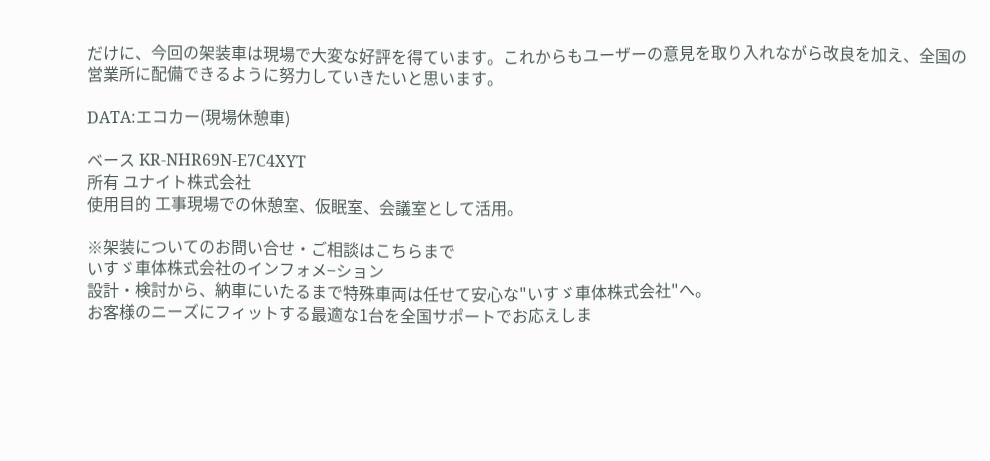だけに、今回の架装車は現場で大変な好評を得ています。これからもユーザーの意見を取り入れながら改良を加え、全国の営業所に配備できるように努力していきたいと思います。

DATA:エコカー(現場休憩車)

ベース KR-NHR69N-E7C4XYT
所有 ユナイト株式会社
使用目的 工事現場での休憩室、仮眠室、会議室として活用。

※架装についてのお問い合せ・ご相談はこちらまで
いすゞ車体株式会社のインフォメ−ション
設計・検討から、納車にいたるまで特殊車両は任せて安心な"いすゞ車体株式会社"へ。
お客様のニーズにフィットする最適な1台を全国サポートでお応えしま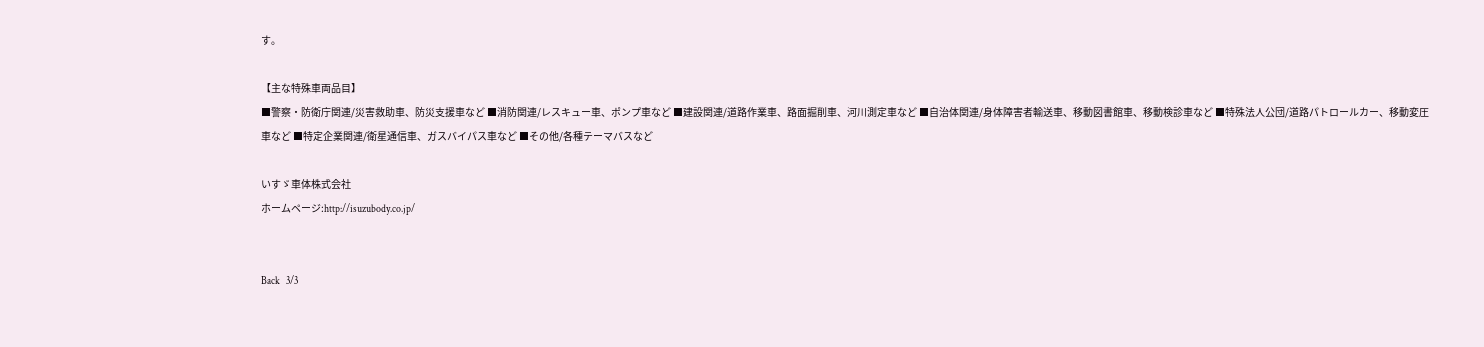す。

【主な特殊車両品目】
■警察・防衛庁関連/災害救助車、防災支援車など ■消防関連/レスキュー車、ポンプ車など ■建設関連/道路作業車、路面掘削車、河川測定車など ■自治体関連/身体障害者輸送車、移動図書館車、移動検診車など ■特殊法人公団/道路パトロールカー、移動変圧車など ■特定企業関連/衛星通信車、ガスバイパス車など ■その他/各種テーマバスなど

いすゞ車体株式会社
ホームページ:http://isuzubody.co.jp/


Back   3/3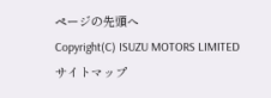ページの先頭へ
Copyright(C) ISUZU MOTORS LIMITED サイトマップ